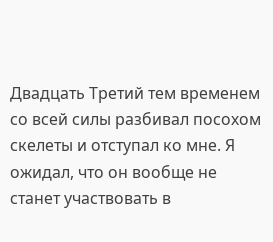Двадцать Третий тем временем со всей силы разбивал посохом скелеты и отступал ко мне. Я ожидал, что он вообще не станет участвовать в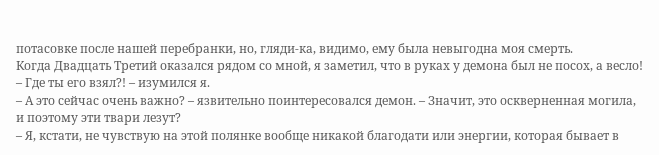потасовке после нашей перебранки, но, гляди-ка, видимо, ему была невыгодна моя смерть.
Когда Двадцать Третий оказался рядом со мной, я заметил, что в руках у демона был не посох, а весло!
– Где ты его взял?! – изумился я.
– А это сейчас очень важно? – язвительно поинтересовался демон. – Значит, это оскверненная могила, и поэтому эти твари лезут?
– Я, кстати, не чувствую на этой полянке вообще никакой благодати или энергии, которая бывает в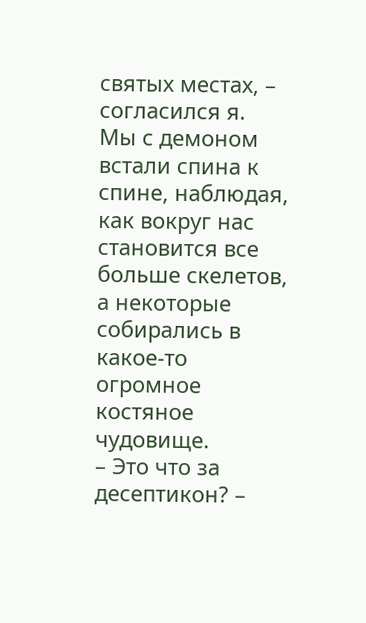святых местах, – согласился я.
Мы с демоном встали спина к спине, наблюдая, как вокруг нас становится все больше скелетов, а некоторые собирались в какое-то огромное костяное чудовище.
– Это что за десептикон? –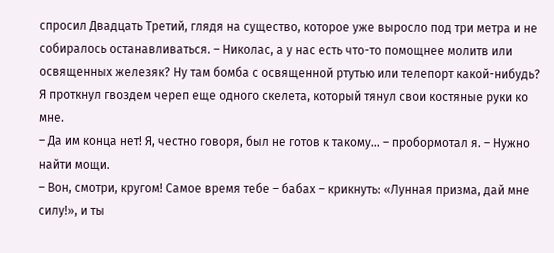спросил Двадцать Третий, глядя на существо, которое уже выросло под три метра и не собиралось останавливаться. – Николас, а у нас есть что-то помощнее молитв или освященных железяк? Ну там бомба с освященной ртутью или телепорт какой-нибудь?
Я проткнул гвоздем череп еще одного скелета, который тянул свои костяные руки ко мне.
– Да им конца нет! Я, честно говоря, был не готов к такому… – пробормотал я. – Нужно найти мощи.
– Вон, смотри, кругом! Самое время тебе – бабах – крикнуть: «Лунная призма, дай мне силу!», и ты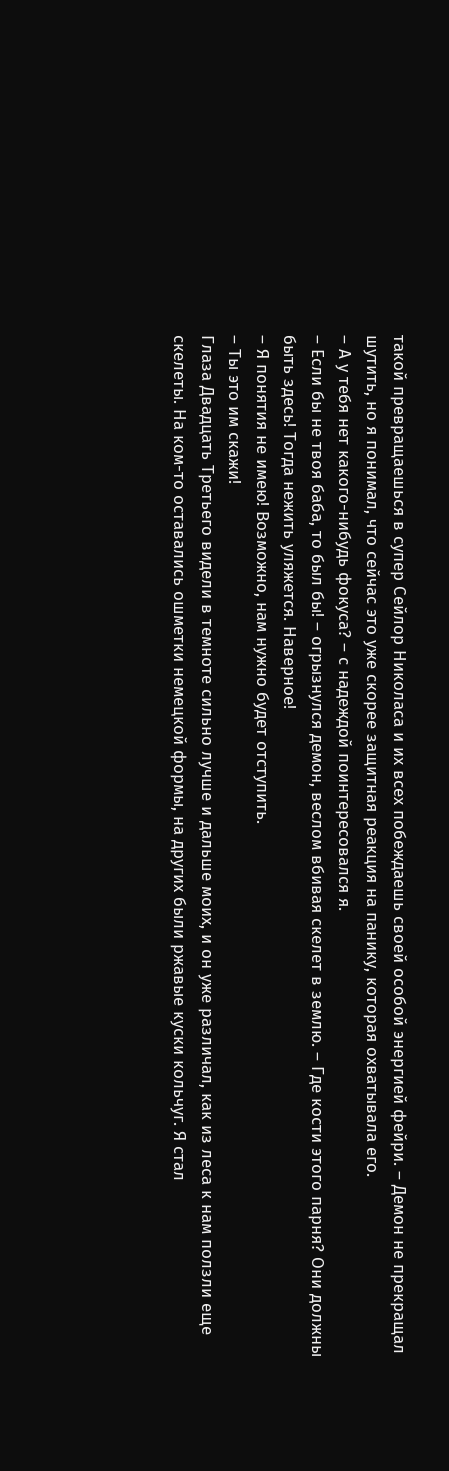такой превращаешься в супер Сейлор Николаса и их всех побеждаешь своей особой энергией фейри. – Демон не прекращал шутить, но я понимал, что сейчас это уже скорее защитная реакция на панику, которая охватывала его.
– А у тебя нет какого-нибудь фокуса? – с надеждой поинтересовался я.
– Если бы не твоя баба, то был бы! – огрызнулся демон, веслом вбивая скелет в землю. – Где кости этого парня? Они должны быть здесь! Тогда нежить уляжется. Наверное!
– Я понятия не имею! Возможно, нам нужно будет отступить.
– Ты это им скажи!
Глаза Двадцать Третьего видели в темноте сильно лучше и дальше моих, и он уже различал, как из леса к нам ползли еще скелеты. На ком-то оставались ошметки немецкой формы, на других были ржавые куски кольчуг. Я стал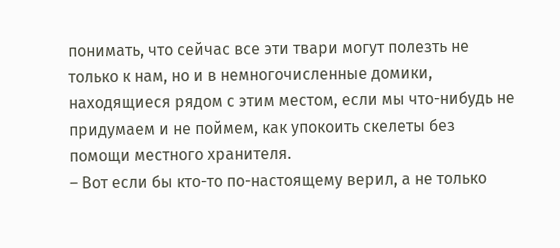понимать, что сейчас все эти твари могут полезть не только к нам, но и в немногочисленные домики, находящиеся рядом с этим местом, если мы что-нибудь не придумаем и не поймем, как упокоить скелеты без помощи местного хранителя.
– Вот если бы кто-то по-настоящему верил, а не только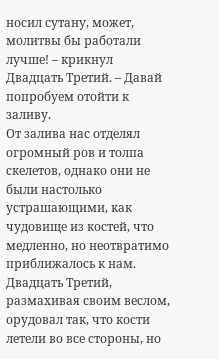носил сутану, может, молитвы бы работали лучше! – крикнул Двадцать Третий. – Давай попробуем отойти к заливу.
От залива нас отделял огромный ров и толпа скелетов, однако они не были настолько устрашающими, как чудовище из костей, что медленно, но неотвратимо приближалось к нам.
Двадцать Третий, размахивая своим веслом, орудовал так, что кости летели во все стороны, но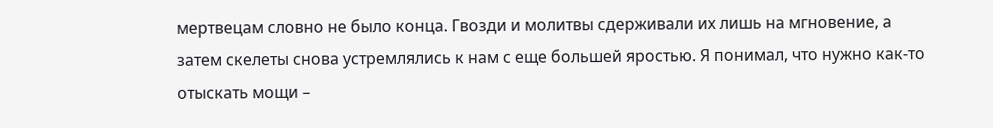мертвецам словно не было конца. Гвозди и молитвы сдерживали их лишь на мгновение, а затем скелеты снова устремлялись к нам с еще большей яростью. Я понимал, что нужно как-то отыскать мощи –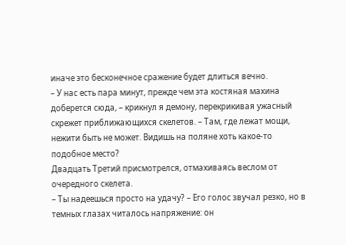иначе это бесконечное сражение будет длиться вечно.
– У нас есть пара минут, прежде чем эта костяная махина доберется сюда, – крикнул я демону, перекрикивая ужасный скрежет приближающихся скелетов. – Там, где лежат мощи, нежити быть не может. Видишь на поляне хоть какое-то подобное место?
Двадцать Третий присмотрелся, отмахиваясь веслом от очередного скелета.
– Ты надеешься просто на удачу? – Его голос звучал резко, но в темных глазах читалось напряжение: он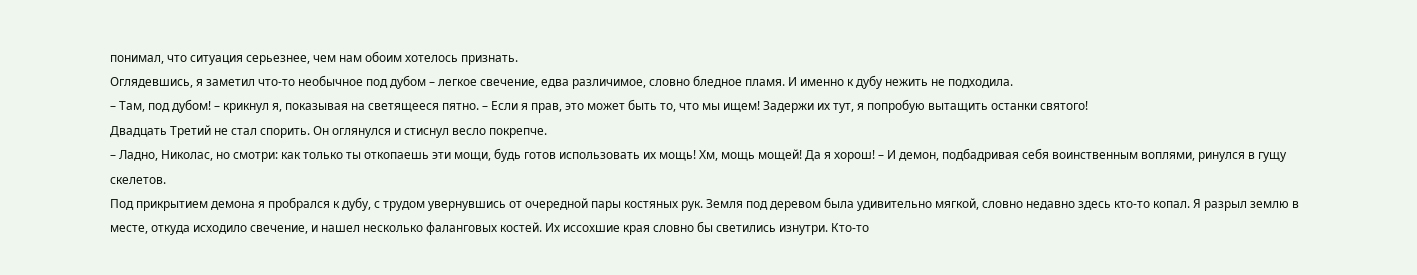понимал, что ситуация серьезнее, чем нам обоим хотелось признать.
Оглядевшись, я заметил что-то необычное под дубом – легкое свечение, едва различимое, словно бледное пламя. И именно к дубу нежить не подходила.
– Там, под дубом! – крикнул я, показывая на светящееся пятно. – Если я прав, это может быть то, что мы ищем! Задержи их тут, я попробую вытащить останки святого!
Двадцать Третий не стал спорить. Он оглянулся и стиснул весло покрепче.
– Ладно, Николас, но смотри: как только ты откопаешь эти мощи, будь готов использовать их мощь! Хм, мощь мощей! Да я хорош! – И демон, подбадривая себя воинственным воплями, ринулся в гущу скелетов.
Под прикрытием демона я пробрался к дубу, с трудом увернувшись от очередной пары костяных рук. Земля под деревом была удивительно мягкой, словно недавно здесь кто-то копал. Я разрыл землю в месте, откуда исходило свечение, и нашел несколько фаланговых костей. Их иссохшие края словно бы светились изнутри. Кто-то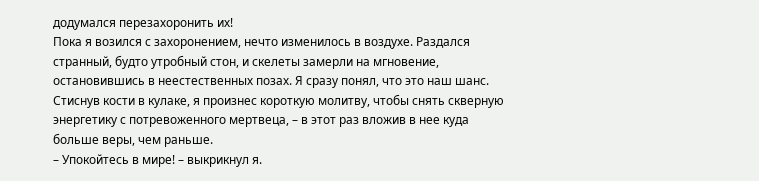додумался перезахоронить их!
Пока я возился с захоронением, нечто изменилось в воздухе. Раздался странный, будто утробный стон, и скелеты замерли на мгновение, остановившись в неестественных позах. Я сразу понял, что это наш шанс. Стиснув кости в кулаке, я произнес короткую молитву, чтобы снять скверную энергетику с потревоженного мертвеца, – в этот раз вложив в нее куда больше веры, чем раньше.
– Упокойтесь в мире! – выкрикнул я.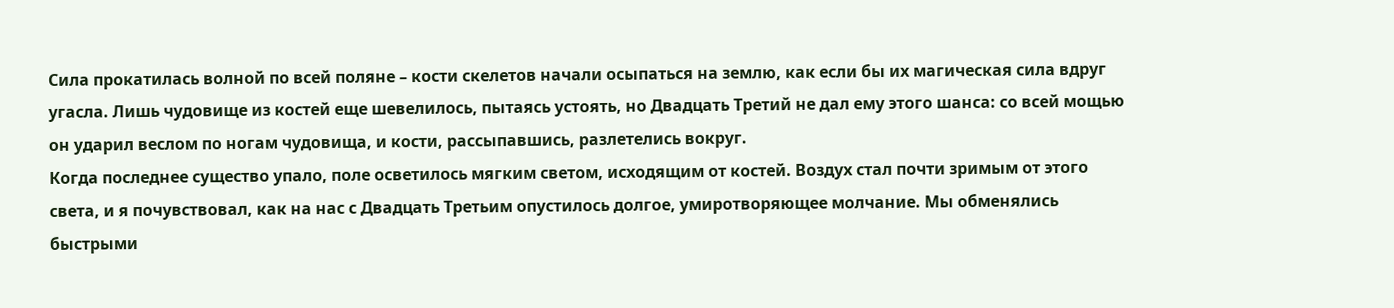Сила прокатилась волной по всей поляне – кости скелетов начали осыпаться на землю, как если бы их магическая сила вдруг угасла. Лишь чудовище из костей еще шевелилось, пытаясь устоять, но Двадцать Третий не дал ему этого шанса: со всей мощью он ударил веслом по ногам чудовища, и кости, рассыпавшись, разлетелись вокруг.
Когда последнее существо упало, поле осветилось мягким светом, исходящим от костей. Воздух стал почти зримым от этого света, и я почувствовал, как на нас с Двадцать Третьим опустилось долгое, умиротворяющее молчание. Мы обменялись быстрыми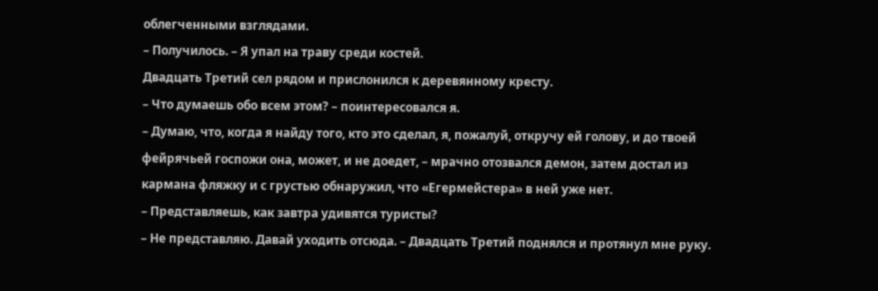облегченными взглядами.
– Получилось. – Я упал на траву среди костей.
Двадцать Третий сел рядом и прислонился к деревянному кресту.
– Что думаешь обо всем этом? – поинтересовался я.
– Думаю, что, когда я найду того, кто это сделал, я, пожалуй, откручу ей голову, и до твоей фейрячьей госпожи она, может, и не доедет, – мрачно отозвался демон, затем достал из кармана фляжку и с грустью обнаружил, что «Егермейстера» в ней уже нет.
– Представляешь, как завтра удивятся туристы?
– Не представляю. Давай уходить отсюда. – Двадцать Третий поднялся и протянул мне руку.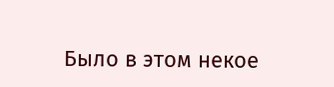Было в этом некое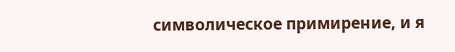символическое примирение, и я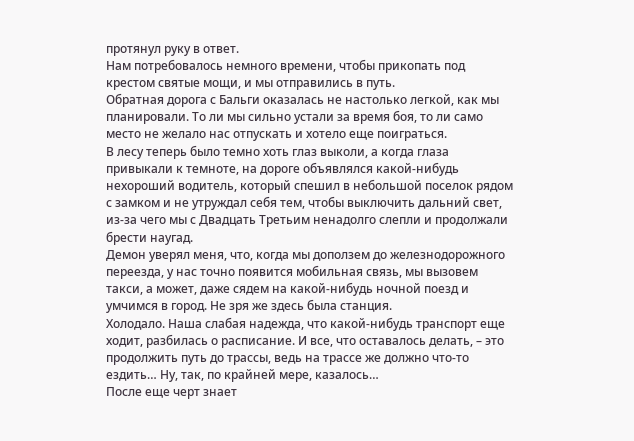протянул руку в ответ.
Нам потребовалось немного времени, чтобы прикопать под крестом святые мощи, и мы отправились в путь.
Обратная дорога с Бальги оказалась не настолько легкой, как мы планировали. То ли мы сильно устали за время боя, то ли само место не желало нас отпускать и хотело еще поиграться.
В лесу теперь было темно хоть глаз выколи, а когда глаза привыкали к темноте, на дороге объявлялся какой-нибудь нехороший водитель, который спешил в небольшой поселок рядом с замком и не утруждал себя тем, чтобы выключить дальний свет, из-за чего мы с Двадцать Третьим ненадолго слепли и продолжали брести наугад.
Демон уверял меня, что, когда мы доползем до железнодорожного переезда, у нас точно появится мобильная связь, мы вызовем такси, а может, даже сядем на какой-нибудь ночной поезд и умчимся в город. Не зря же здесь была станция.
Холодало. Наша слабая надежда, что какой-нибудь транспорт еще ходит, разбилась о расписание. И все, что оставалось делать, – это продолжить путь до трассы, ведь на трассе же должно что-то ездить… Ну, так, по крайней мере, казалось…
После еще черт знает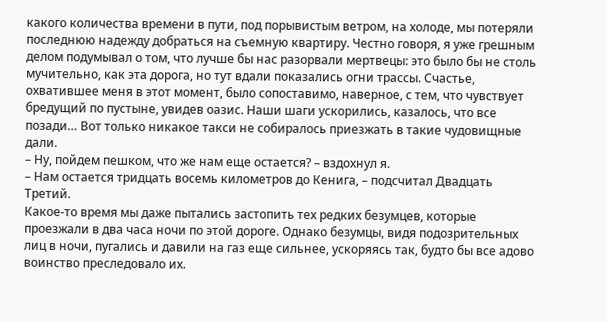какого количества времени в пути, под порывистым ветром, на холоде, мы потеряли последнюю надежду добраться на съемную квартиру. Честно говоря, я уже грешным делом подумывал о том, что лучше бы нас разорвали мертвецы: это было бы не столь мучительно, как эта дорога, но тут вдали показались огни трассы. Счастье, охватившее меня в этот момент, было сопоставимо, наверное, с тем, что чувствует бредущий по пустыне, увидев оазис. Наши шаги ускорились, казалось, что все позади… Вот только никакое такси не собиралось приезжать в такие чудовищные дали.
– Ну, пойдем пешком, что же нам еще остается? – вздохнул я.
– Нам остается тридцать восемь километров до Кенига, – подсчитал Двадцать Третий.
Какое-то время мы даже пытались застопить тех редких безумцев, которые проезжали в два часа ночи по этой дороге. Однако безумцы, видя подозрительных лиц в ночи, пугались и давили на газ еще сильнее, ускоряясь так, будто бы все адово воинство преследовало их.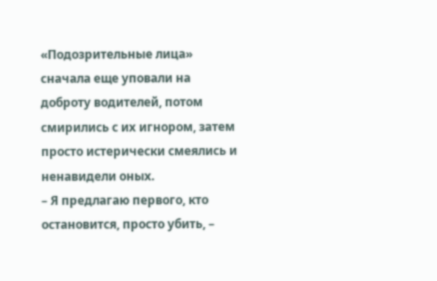«Подозрительные лица» сначала еще уповали на доброту водителей, потом смирились с их игнором, затем просто истерически смеялись и ненавидели оных.
– Я предлагаю первого, кто остановится, просто убить, –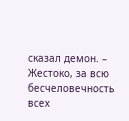сказал демон. – Жестоко, за всю бесчеловечность всех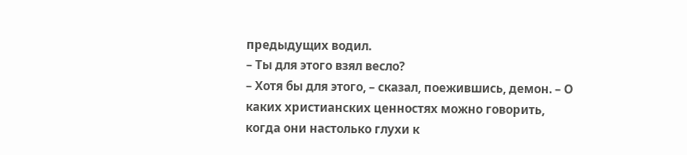предыдущих водил.
– Ты для этого взял весло?
– Хотя бы для этого, – сказал, поежившись, демон. – О каких христианских ценностях можно говорить, когда они настолько глухи к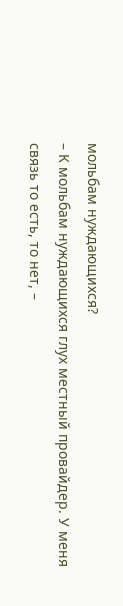мольбам нуждающихся?
– К мольбам нуждающихся глух местный провайдер. У меня связь то есть, то нет, –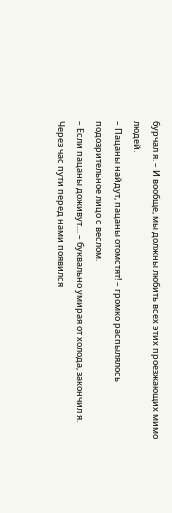бурчал я. – И вообще, мы должны любить всех этих проезжающих мимо людей.
– Пацаны найдут, пацаны отомстят! – громко распылялось подозрительное лицо с веслом.
– Если пацаны доживут… – буквально умирая от холода, закончил я.
Через час пути перед нами появился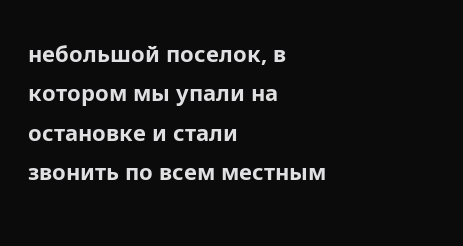небольшой поселок, в котором мы упали на остановке и стали звонить по всем местным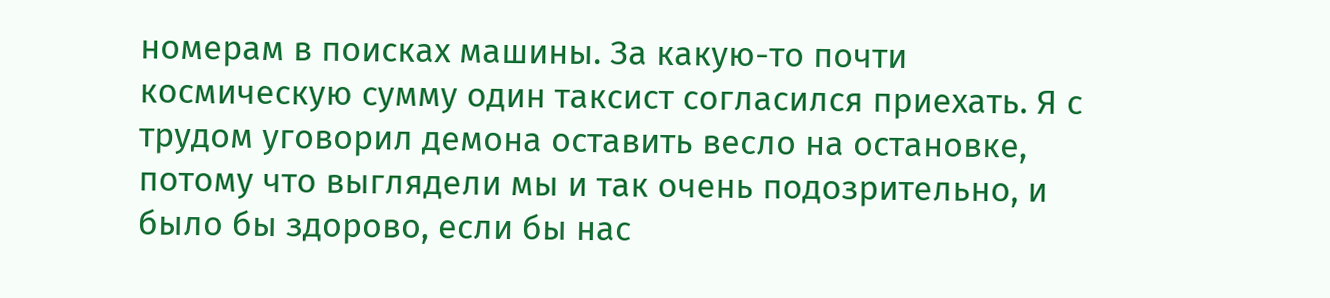номерам в поисках машины. За какую-то почти космическую сумму один таксист согласился приехать. Я с трудом уговорил демона оставить весло на остановке, потому что выглядели мы и так очень подозрительно, и было бы здорово, если бы нас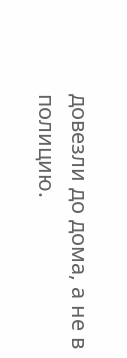довезли до дома, а не в полицию.